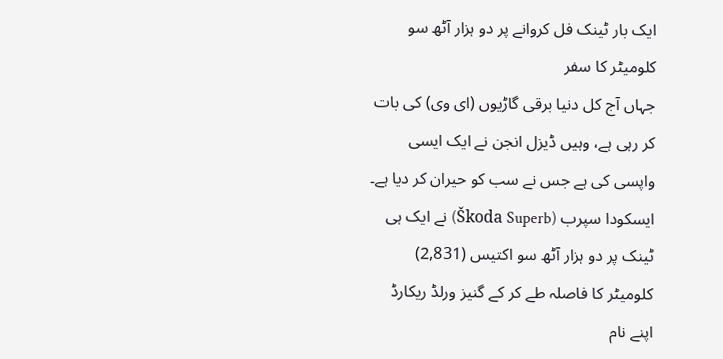ایک بار ٹینک فل کروانے پر دو ہزار آٹھ سو کلومیٹر کا سفر
جہاں آج کل دنیا برقی گاڑیوں (ای وی) کی بات کر رہی ہے، وہیں ڈیزل انجن نے ایک ایسی واپسی کی ہے جس نے سب کو حیران کر دیا ہے۔ ایسکودا سپرب (Škoda Superb) نے ایک ہی ٹینک پر دو ہزار آٹھ سو اکتیس (2,831) کلومیٹر کا فاصلہ طے کر کے گنیز ورلڈ ریکارڈ اپنے نام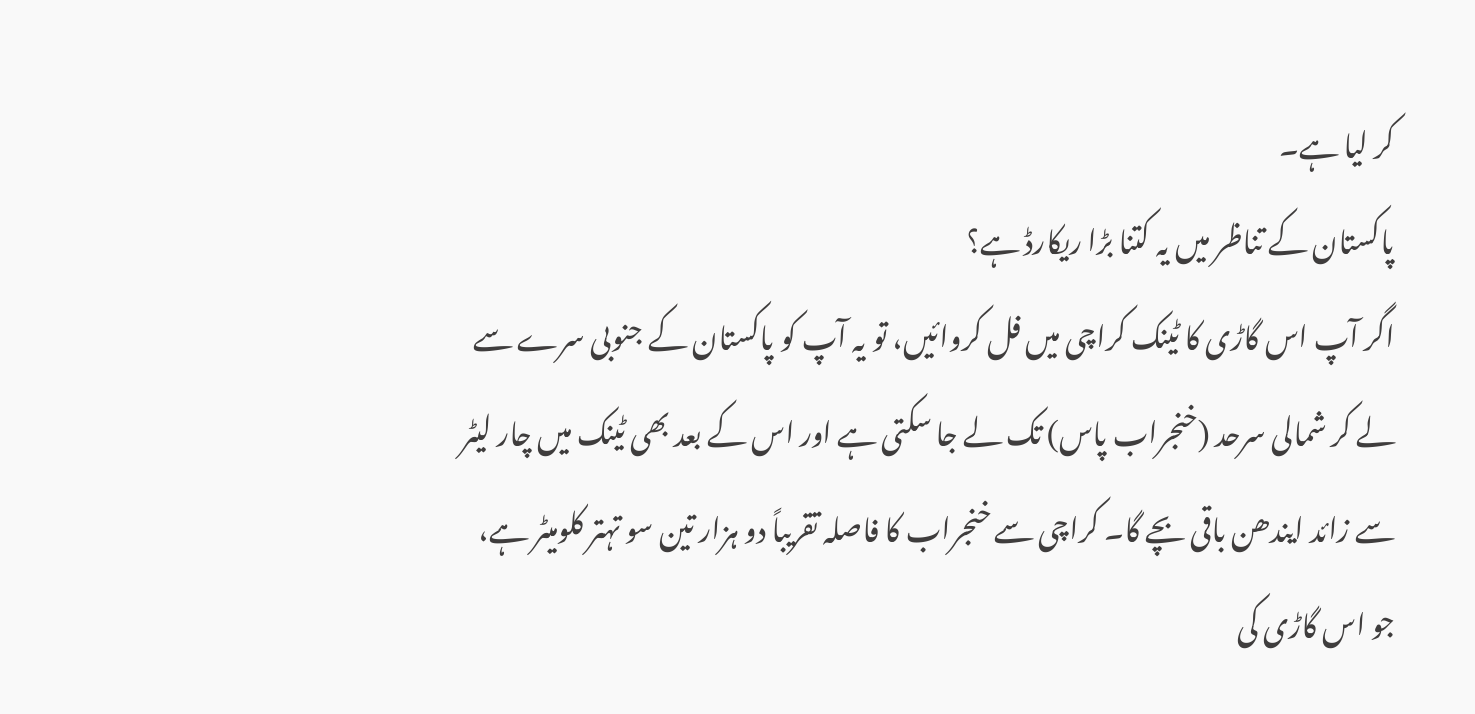کر لیا ہے۔
پاکستان کے تناظر میں یہ کتنا بڑا ریکارڈ ہے؟
اگر آپ اس گاڑی کا ٹینک کراچی میں فل کروائیں، تو یہ آپ کو پاکستان کے جنوبی سرے سے لے کر شمالی سرحد (خنجراب پاس) تک لے جا سکتی ہے اور اس کے بعد بھی ٹینک میں چار لیٹر سے زائد ایندھن باقی بچے گا۔ کراچی سے خنجراب کا فاصلہ تقریباً دو ہزار تین سو تہتر کلومیٹر ہے، جو اس گاڑی کی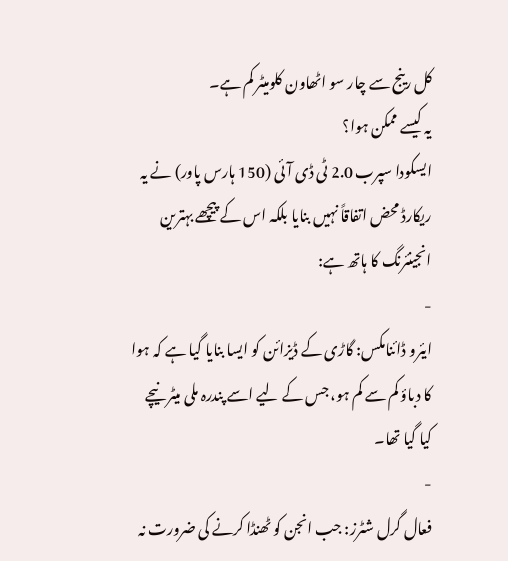کل رینج سے چار سو اٹھاون کلومیٹر کم ہے۔
یہ کیسے ممکن ہوا؟
ایسکودا سپرب 2.0 ٹی ڈی آئی (150 ہارس پاور) نے یہ ریکارڈ محض اتفاقاً نہیں بنایا بلکہ اس کے پیچھے بہترین انجینئرنگ کا ہاتھ ہے:
-
ایئرو ڈائنامکس: گاڑی کے ڈیزائن کو ایسا بنایا گیا ہے کہ ہوا کا دباؤ کم سے کم ہو، جس کے لیے اسے پندرہ ملی میٹر نیچے کیا گیا تھا۔
-
فعال گرل شٹرز: جب انجن کو ٹھنڈا کرنے کی ضرورت نہ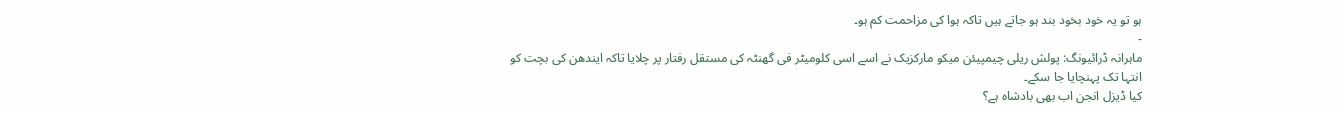ہو تو یہ خود بخود بند ہو جاتے ہیں تاکہ ہوا کی مزاحمت کم ہو۔
-
ماہرانہ ڈرائیونگ: پولش ریلی چیمپیئن میکو مارکزیک نے اسے اسی کلومیٹر فی گھنٹہ کی مستقل رفتار پر چلایا تاکہ ایندھن کی بچت کو انتہا تک پہنچایا جا سکے۔
کیا ڈیزل انجن اب بھی بادشاہ ہے؟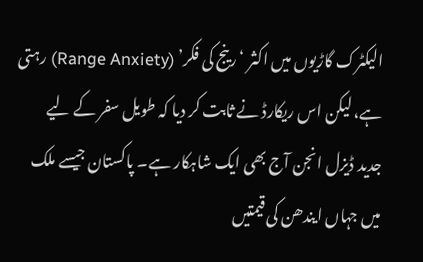الیکٹرک گاڑیوں میں اکثر ‘رینج کی فکر’ (Range Anxiety) رہتی ہے، لیکن اس ریکارڈ نے ثابت کر دیا کہ طویل سفر کے لیے جدید ڈیزل انجن آج بھی ایک شاہکار ہے۔ پاکستان جیسے ملک میں جہاں ایندھن کی قیمتیں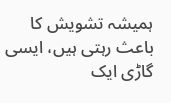ہمیشہ تشویش کا باعث رہتی ہیں، ایسی گاڑی ایک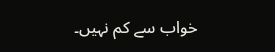خواب سے کم نہیں۔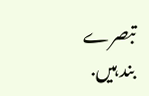تبصرے بند ہیں.